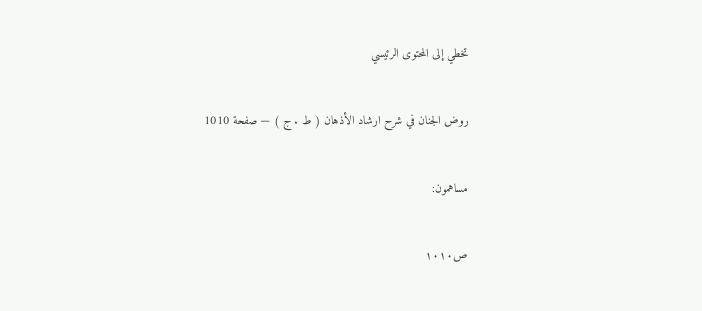تخطي إلى المحتوى الرئيسي

روض الجنان في شرح ارشاد الأذهان ( ط . ج ) — صفحة 1010

مساهمون:

ص١٠١٠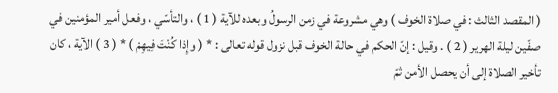( المقصد الثالث : في صلاة الخوف ) وهي مشروعة في زمن الرسولُ وبعده للآية ( 1 ) ، والتأسّي ، وفعل أمير المؤمنين في صفّين ليلة الهرير ( 2 ) . وقيل : إنّ الحكم في حالة الخوف قبل نزول قوله تعالى : * ( وإِذا كُنْتَ فِيهِمْ ) * ( 3 ) الآية ، كان تأخير الصلاة إلى أن يحصل الأمن ثمّ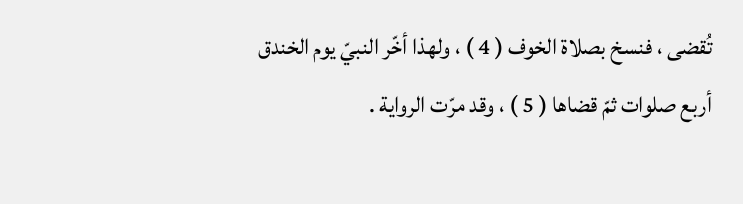تُقضى ، فنسخ بصلاة الخوف ( 4 ) ، ولهذا أخّر النبيّ يوم الخندق أربع صلوات ثمّ قضاها ( 5 ) ، وقد مرّت الرواية .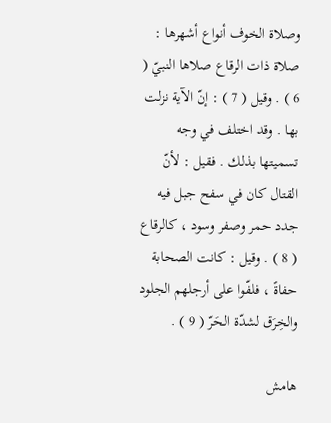وصلاة الخوف أنواع أشهرها : صلاة ذات الرقاع صلاها النبيّ ( 6 ) . وقيل ( 7 ) : إنّ الآية نزلت بها . وقد اختلف في وجه تسميتها بذلك . فقيل : لأنّ القتال كان في سفح جبل فيه جدد حمر وصفر وسود ، كالرقاع ( 8 ) . وقيل : كانت الصحابة حفاةً ، فلفّوا على أرجلهم الجلود والخِرَق لشدّة الحَرّ ( 9 ) .

هامش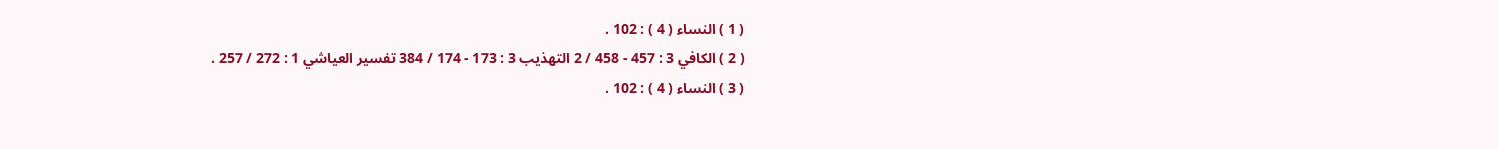( 1 ) النساء ( 4 ) : 102 .
( 2 ) الكافي 3 : 457 - 458 / 2 التهذيب 3 : 173 - 174 / 384 تفسير العياشي 1 : 272 / 257 .
( 3 ) النساء ( 4 ) : 102 .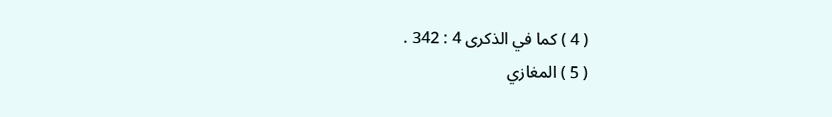( 4 ) كما في الذكرى 4 : 342 .
( 5 ) المغازي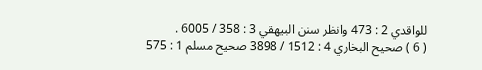للواقدي 2 : 473 وانظر سنن البيهقي 3 : 358 / 6005 .
( 6 ) صحيح البخاري 4 : 1512 / 3898 صحيح مسلم 1 : 575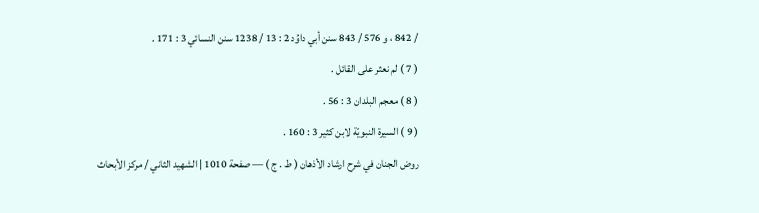/ 842 ، و 576 / 843 سنن أبي داوُد 2 : 13 / 1238 سنن النسائي 3 : 171 .
( 7 ) لم نعثر على القائل .
( 8 ) معجم البلدان 3 : 56 .
( 9 ) السيرة النبويّة لابن كثير 3 : 160 .
روض الجنان في شرح ارشاد الأذهان ( ط . ج ) — صفحة 1010 | الشهيد الثاني / مركز الأبحاث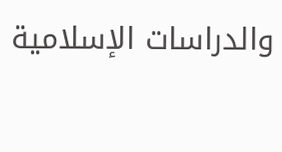والدراسات الإسلامية